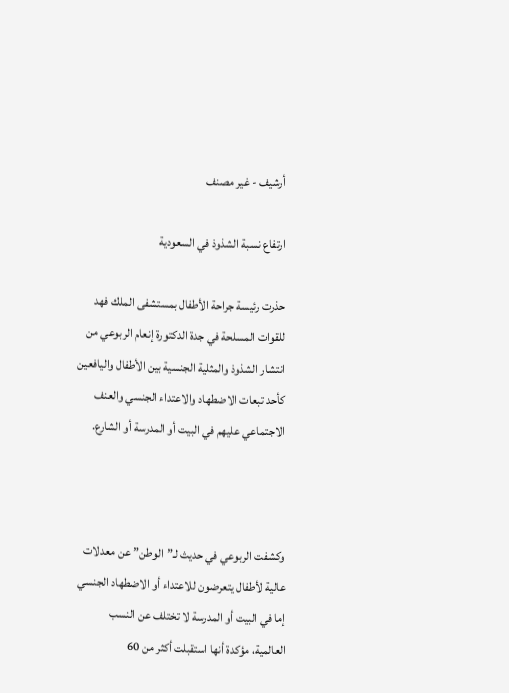أرشيف - غير مصنف

ارتفاع نسبة الشذوذ في السعودية

حذرت رئيسة جراحة الأطفال بمستشفى الملك فهد للقوات المسلحة في جدة الدكتورة إنعام الربوعي من انتشار الشذوذ والمثلية الجنسية بين الأطفال واليافعين كأحد تبعات الاضطهاد والاعتداء الجنسي والعنف الاجتماعي عليهم في البيت أو المدرسة أو الشارع.



وكشفت الربوعي في حديث لـ”الوطن” عن معدلات عالية لأطفال يتعرضون للاعتداء أو الاضطهاد الجنسي إما في البيت أو المدرسة لا تختلف عن النسب العالمية، مؤكدة أنها استقبلت أكثر من 60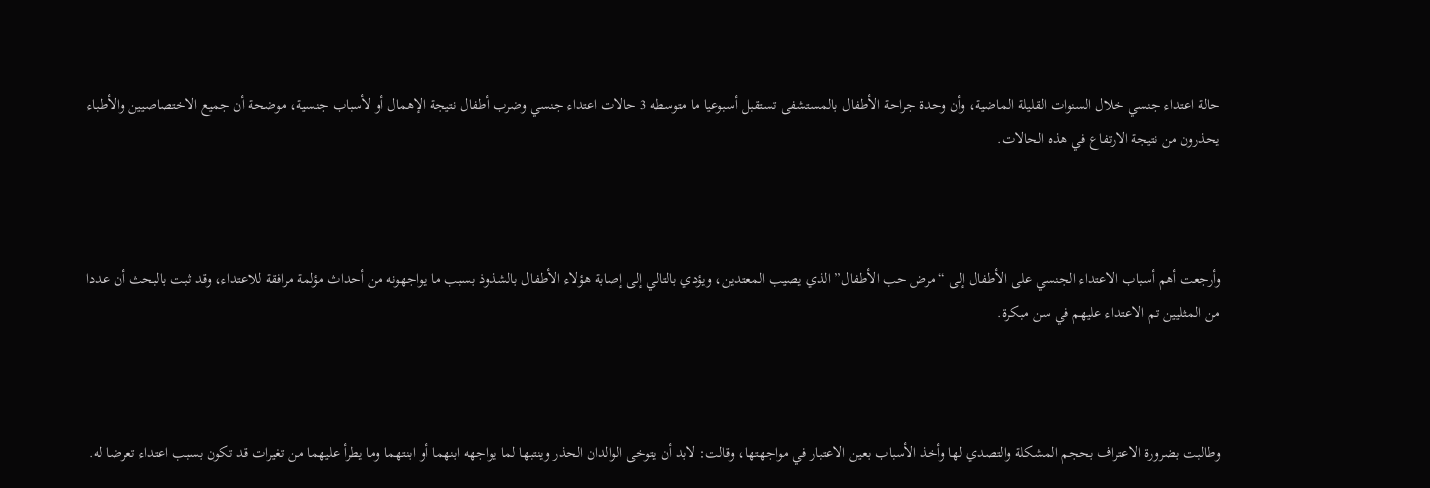حالة اعتداء جنسي خلال السنوات القليلة الماضية، وأن وحدة جراحة الأطفال بالمستشفى تستقبل أسبوعيا ما متوسطه 3 حالات اعتداء جنسي وضرب أطفال نتيجة الإهمال أو لأسباب جنسية، موضحة أن جميع الاختصاصيين والأطباء يحذرون من نتيجة الارتفاع في هذه الحالات.



وأرجعت أهم أسباب الاعتداء الجنسي على الأطفال إلى “مرض حب الأطفال” الذي يصيب المعتدين، ويؤدي بالتالي إلى إصابة هؤلاء الأطفال بالشذوذ بسبب ما يواجهونه من أحداث مؤلمة مرافقة للاعتداء، وقد ثبت بالبحث أن عددا من المثليين تم الاعتداء عليهم في سن مبكرة.



وطالبت بضرورة الاعتراف بحجم المشكلة والتصدي لها وأخذ الأسباب بعين الاعتبار في مواجهتها، وقالت: لابد أن يتوخى الوالدان الحذر وينتبها لما يواجهه ابنهما أو ابنتهما وما يطرأ عليهما من تغيرات قد تكون بسبب اعتداء تعرضا له.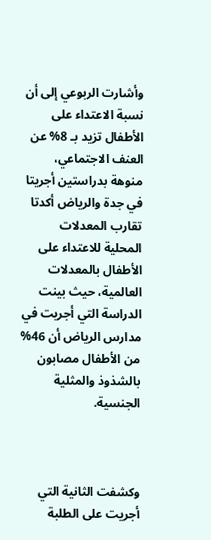وأشارت الربوعي إلى أن نسبة الاعتداء على الأطفال تزيد بـ 8% عن العنف الاجتماعي، منوهة بدراستين أجريتا في جدة والرياض أكدتا تقارب المعدلات المحلية للاعتداء على الأطفال بالمعدلات العالمية، حيث بينت الدراسة التي أجريت في مدارس الرياض أن 46% من الأطفال مصابون بالشذوذ والمثلية الجنسية.



وكشفت الثانية التي أجريت على الطلبة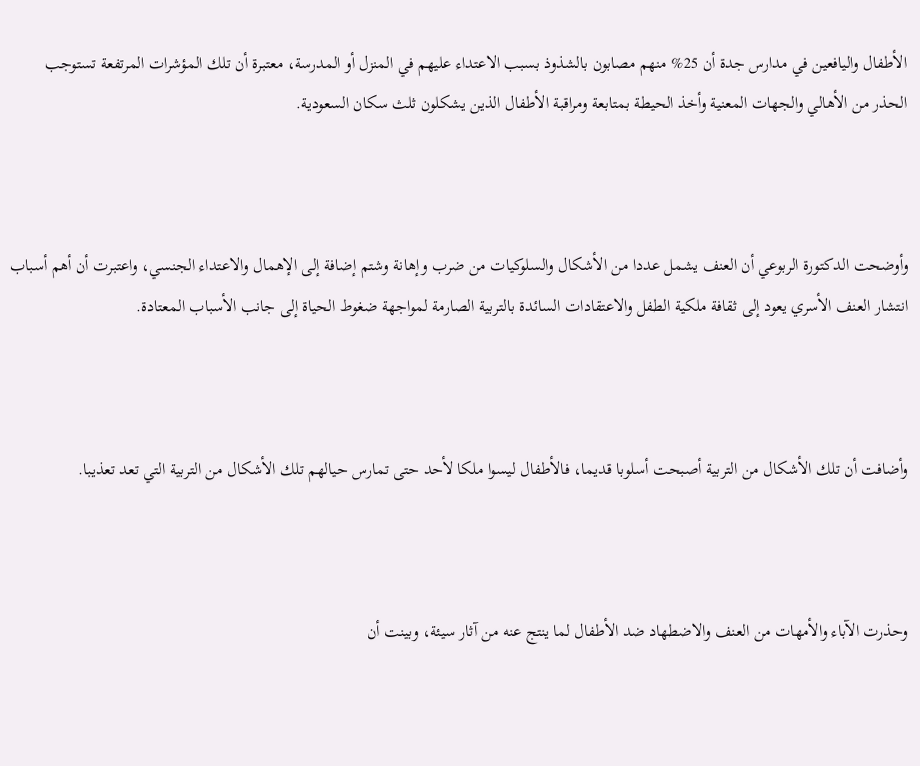الأطفال واليافعين في مدارس جدة أن 25% منهم مصابون بالشذوذ بسبب الاعتداء عليهم في المنزل أو المدرسة، معتبرة أن تلك المؤشرات المرتفعة تستوجب الحذر من الأهالي والجهات المعنية وأخذ الحيطة بمتابعة ومراقبة الأطفال الذين يشكلون ثلث سكان السعودية.



وأوضحت الدكتورة الربوعي أن العنف يشمل عددا من الأشكال والسلوكيات من ضرب وإهانة وشتم إضافة إلى الإهمال والاعتداء الجنسي، واعتبرت أن أهم أسباب انتشار العنف الأسري يعود إلى ثقافة ملكية الطفل والاعتقادات السائدة بالتربية الصارمة لمواجهة ضغوط الحياة إلى جانب الأسباب المعتادة.



وأضافت أن تلك الأشكال من التربية أصبحت أسلوبا قديما، فالأطفال ليسوا ملكا لأحد حتى تمارس حيالهم تلك الأشكال من التربية التي تعد تعذيبا.



وحذرت الآباء والأمهات من العنف والاضطهاد ضد الأطفال لما ينتج عنه من آثار سيئة، وبينت أن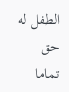الطفل له حق تماما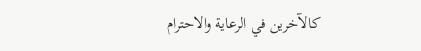كالآخرين في الرعاية والاحترام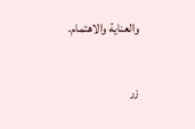والعناية والاهتمام.

زر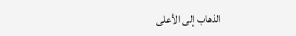الذهاب إلى الأعلى